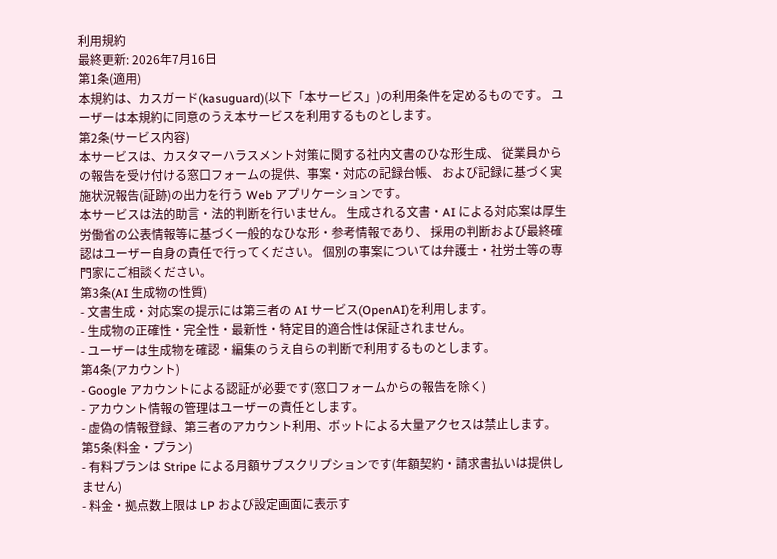利用規約
最終更新: 2026年7月16日
第1条(適用)
本規約は、カスガード(kasuguard)(以下「本サービス」)の利用条件を定めるものです。 ユーザーは本規約に同意のうえ本サービスを利用するものとします。
第2条(サービス内容)
本サービスは、カスタマーハラスメント対策に関する社内文書のひな形生成、 従業員からの報告を受け付ける窓口フォームの提供、事案・対応の記録台帳、 および記録に基づく実施状況報告(証跡)の出力を行う Web アプリケーションです。
本サービスは法的助言・法的判断を行いません。 生成される文書・AI による対応案は厚生労働省の公表情報等に基づく一般的なひな形・参考情報であり、 採用の判断および最終確認はユーザー自身の責任で行ってください。 個別の事案については弁護士・社労士等の専門家にご相談ください。
第3条(AI 生成物の性質)
- 文書生成・対応案の提示には第三者の AI サービス(OpenAI)を利用します。
- 生成物の正確性・完全性・最新性・特定目的適合性は保証されません。
- ユーザーは生成物を確認・編集のうえ自らの判断で利用するものとします。
第4条(アカウント)
- Google アカウントによる認証が必要です(窓口フォームからの報告を除く)
- アカウント情報の管理はユーザーの責任とします。
- 虚偽の情報登録、第三者のアカウント利用、ボットによる大量アクセスは禁止します。
第5条(料金・プラン)
- 有料プランは Stripe による月額サブスクリプションです(年額契約・請求書払いは提供しません)
- 料金・拠点数上限は LP および設定画面に表示す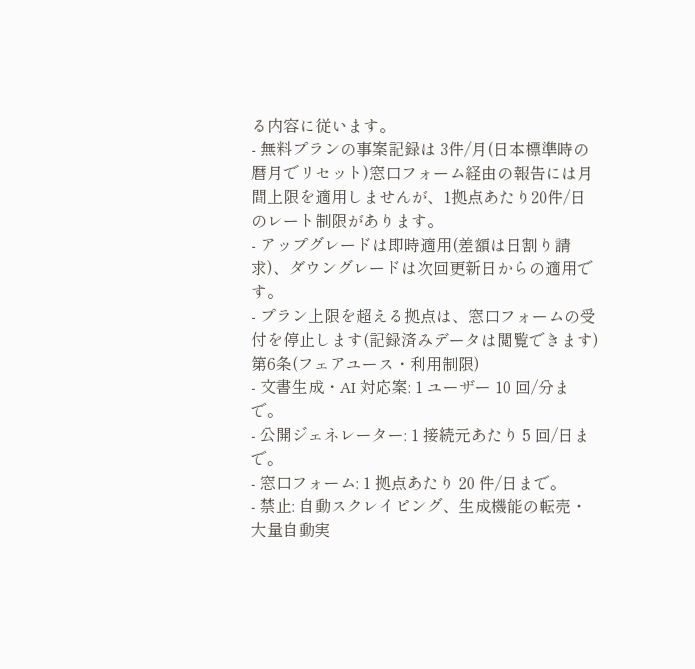る内容に従います。
- 無料プランの事案記録は 3件/月(日本標準時の暦月でリセット)窓口フォーム経由の報告には月間上限を適用しませんが、1拠点あたり20件/日のレート制限があります。
- アップグレードは即時適用(差額は日割り請求)、ダウングレードは次回更新日からの適用です。
- プラン上限を超える拠点は、窓口フォームの受付を停止します(記録済みデータは閲覧できます)
第6条(フェアユース・利用制限)
- 文書生成・AI 対応案: 1 ユーザー 10 回/分まで。
- 公開ジェネレーター: 1 接続元あたり 5 回/日まで。
- 窓口フォーム: 1 拠点あたり 20 件/日まで。
- 禁止: 自動スクレイピング、生成機能の転売・大量自動実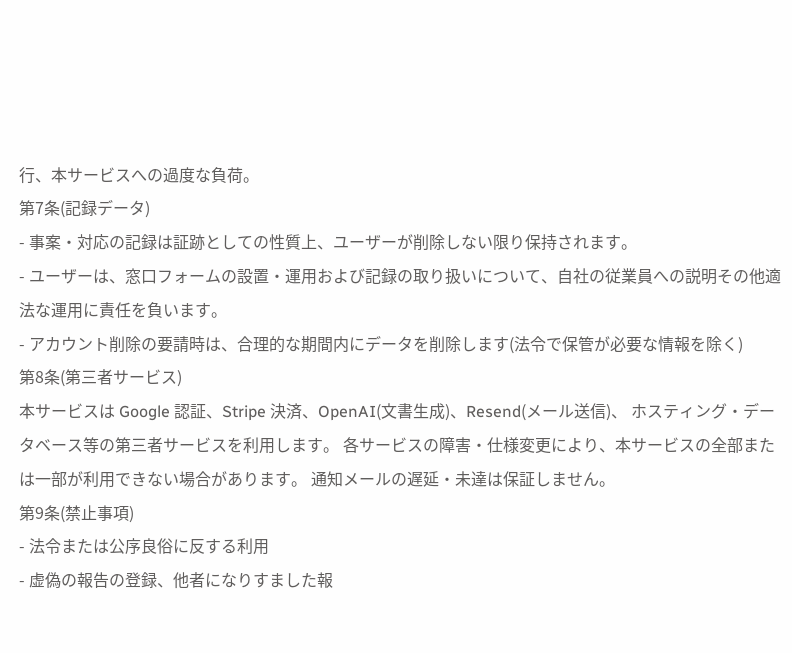行、本サービスへの過度な負荷。
第7条(記録データ)
- 事案・対応の記録は証跡としての性質上、ユーザーが削除しない限り保持されます。
- ユーザーは、窓口フォームの設置・運用および記録の取り扱いについて、自社の従業員への説明その他適法な運用に責任を負います。
- アカウント削除の要請時は、合理的な期間内にデータを削除します(法令で保管が必要な情報を除く)
第8条(第三者サービス)
本サービスは Google 認証、Stripe 決済、OpenAI(文書生成)、Resend(メール送信)、 ホスティング・データベース等の第三者サービスを利用します。 各サービスの障害・仕様変更により、本サービスの全部または一部が利用できない場合があります。 通知メールの遅延・未達は保証しません。
第9条(禁止事項)
- 法令または公序良俗に反する利用
- 虚偽の報告の登録、他者になりすました報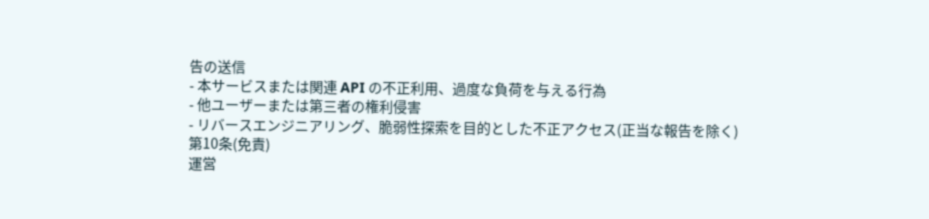告の送信
- 本サービスまたは関連 API の不正利用、過度な負荷を与える行為
- 他ユーザーまたは第三者の権利侵害
- リバースエンジニアリング、脆弱性探索を目的とした不正アクセス(正当な報告を除く)
第10条(免責)
運営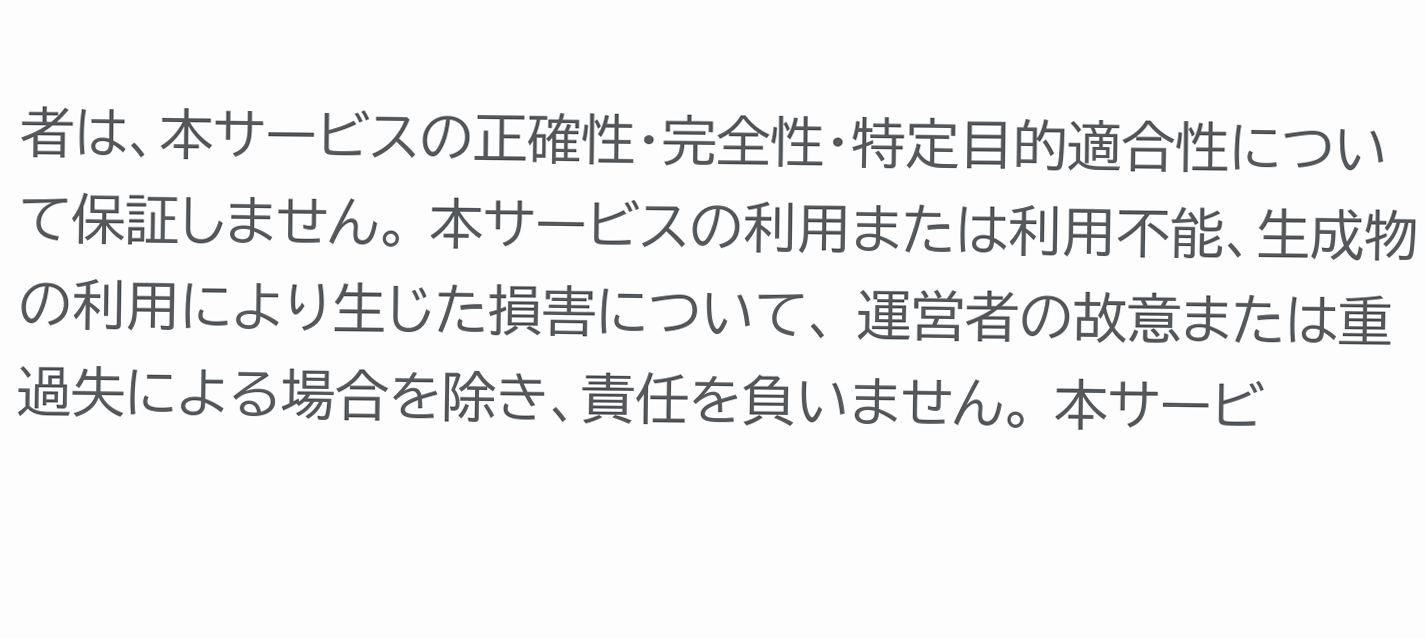者は、本サービスの正確性・完全性・特定目的適合性について保証しません。 本サービスの利用または利用不能、生成物の利用により生じた損害について、 運営者の故意または重過失による場合を除き、責任を負いません。 本サービ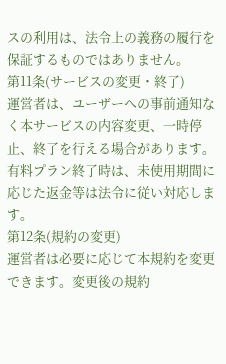スの利用は、法令上の義務の履行を保証するものではありません。
第11条(サービスの変更・終了)
運営者は、ユーザーへの事前通知なく本サービスの内容変更、一時停止、終了を行える場合があります。 有料プラン終了時は、未使用期間に応じた返金等は法令に従い対応します。
第12条(規約の変更)
運営者は必要に応じて本規約を変更できます。変更後の規約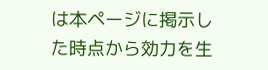は本ページに掲示した時点から効力を生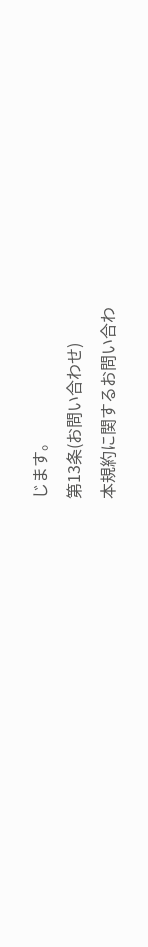じます。
第13条(お問い合わせ)
本規約に関するお問い合わ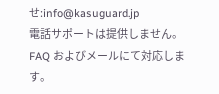せ:info@kasuguard.jp
電話サポートは提供しません。FAQ およびメールにて対応します。